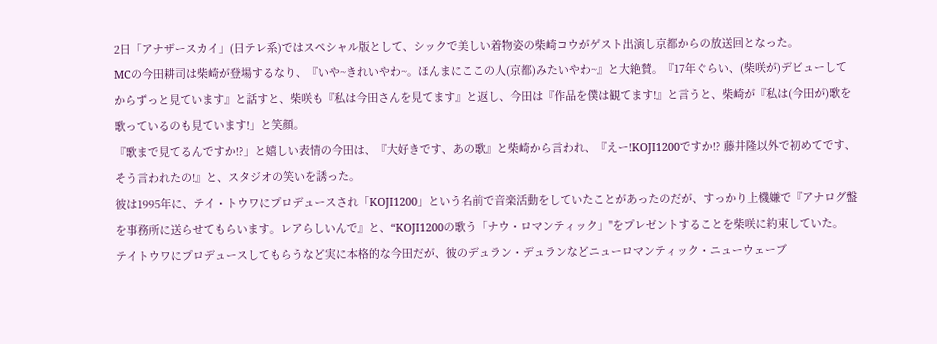2日「アナザースカイ」(日テレ系)ではスペシャル版として、シックで美しい着物姿の柴崎コウがゲスト出演し京都からの放送回となった。
MCの今田耕司は柴崎が登場するなり、『いや~きれいやわ~。ほんまにここの人(京都)みたいやわ~』と大絶賛。『17年ぐらい、(柴咲が)デビューしてからずっと見ています』と話すと、柴咲も『私は今田さんを見てます』と返し、今田は『作品を僕は観てます!』と言うと、柴崎が『私は(今田が)歌を歌っているのも見ています!」と笑顔。
『歌まで見てるんですか!?」と嬉しい表情の今田は、『大好きです、あの歌』と柴崎から言われ、『えー!KOJI1200ですか!? 藤井隆以外で初めてです、そう言われたの!』と、スタジオの笑いを誘った。
彼は1995年に、テイ・トウワにプロデュースされ「KOJI1200」という名前で音楽活動をしていたことがあったのだが、すっかり上機嫌で『アナログ盤を事務所に送らせてもらいます。レアらしいんで』と、“KOJI1200の歌う「ナウ・ロマンティック」"をプレゼントすることを柴咲に約束していた。
テイトウワにプロデュースしてもらうなど実に本格的な今田だが、彼のデュラン・デュランなどニューロマンティック・ニューウェーブ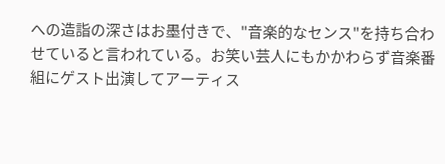への造詣の深さはお墨付きで、"音楽的なセンス"を持ち合わせていると言われている。お笑い芸人にもかかわらず音楽番組にゲスト出演してアーティス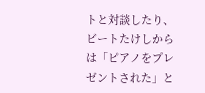トと対談したり、ビートたけしからは「ピアノをプレゼントされた」と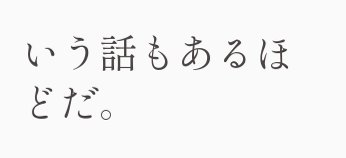いう話もあるほどだ。